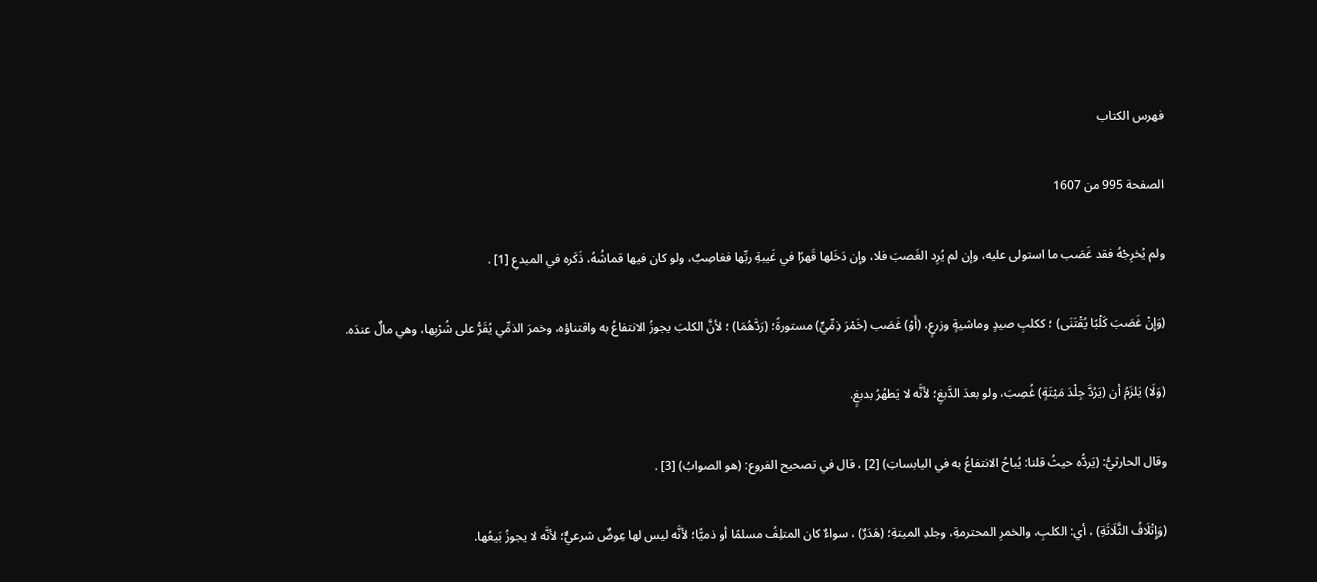فهرس الكتاب

الصفحة 995 من 1607

ولم يُخرِجْهُ فقد غَصَب ما استولى عليه، وإن لم يُرِد الغَصبَ فلا، وإن دَخَلها قَهرًا في غَيبةِ ربِّها فغاصِبٌ، ولو كان فيها قماشُهُ، ذَكَره في المبدعِ [1] .

(وَإِنْ غَصَبَ كَلْبًا يُقْتَنَى) ؛ ككلبِ صيدٍ وماشيةٍ وزرعٍ، (أَوْ) غَصَب (خَمْرَ ذِمِّيٍّ) مستورةً؛ (رَدَّهُمَا) ؛ لأنَّ الكلبَ يجوزُ الانتفاعُ به واقتناؤه، وخمرَ الذمِّي يُقَرُّ على شُرْبِها، وهي مالٌ عندَه.

(وَلَا) يَلزَمُ أن (يَرُدَّ جِلْدَ مَيْتَةٍ) غُصِبَ، ولو بعدَ الدَّبغِ؛ لأنَّه لا يَطهُرُ بدبغٍ.

وقال الحارثيُّ: (يَردُّه حيثُ قلنا: يُباحُ الانتفاعُ به في اليابساتِ) [2] ، قال في تصحيح الفروع: (هو الصوابُ) [3] .

(وَإِتْلَافُ الثَّلَاثَةِ) ، أي: الكلبِ، والخمرِ المحترمةِ، وجلدِ الميتةِ؛ (هَدَرٌ) ، سواءٌ كان المتلِفُ مسلمًا أو ذميًّا؛ لأنَّه ليس لها عِوضٌ شرعيٌّ؛ لأنَّه لا يجوزُ بَيعُها.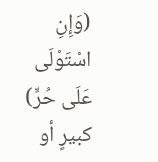(وَإِنِ اسْتَوْلَى عَلَى حُرٍّ) كبيرٍ أو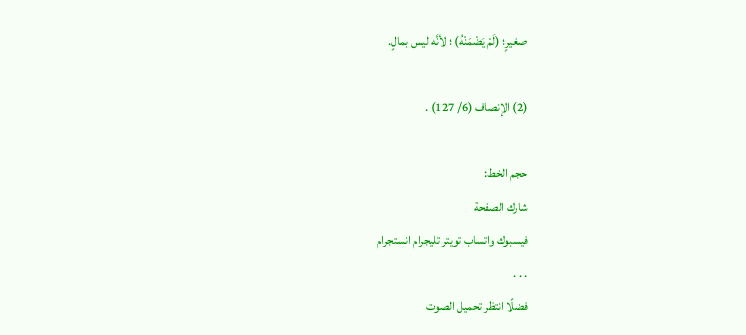صغيرٍ؛ (لَمْ يَضْمَنْهُ) ؛ لأنَّه ليس بمالٍ.

(2) الإنصاف (6/ 127) .

حجم الخط:
شارك الصفحة
فيسبوك واتساب تويتر تليجرام انستجرام
. . .
فضلًا انتظر تحميل الصوت